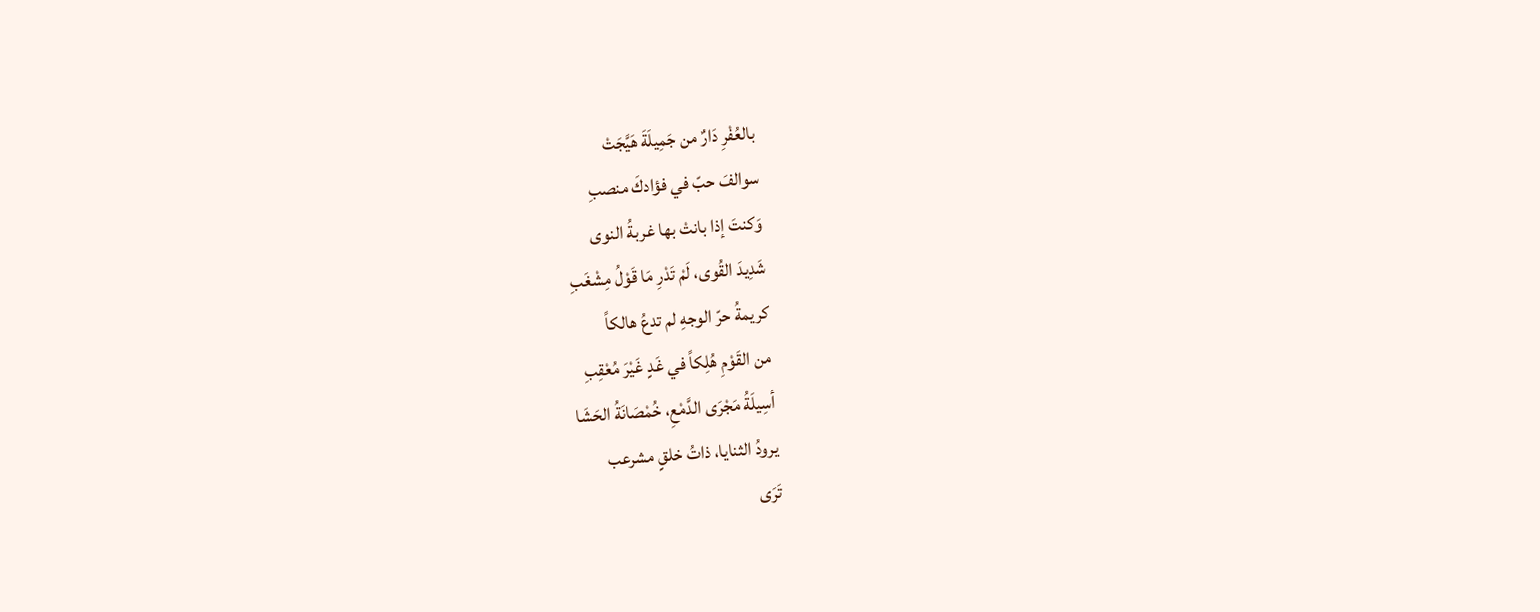بالعُفْرِ دَارٌ من جَمِيلَةَ هَيَّجَتْ
سوالفَ حبّ في فؤادكَ منصبِ
وَكنتَ إذا بانتْ بها غربةُ النوى
شَدِيدَ القُوى، لَمْ تَدْرِ مَا قَوْلُ مِشْغَبِ
كريمةُ حرّ الوجهِ لم تدعُ هالكاً
من القَوْمِ هُلِكاً في غَدٍ غَيْرَ مُعْقِبِ
أسِيلَةُ مَجْرَى الدَّمْعِ، خُمْصَانَةُ الحَشَا
يرودُ الثنايا، ذاتُ خلقٍ مشرعب
تَرَى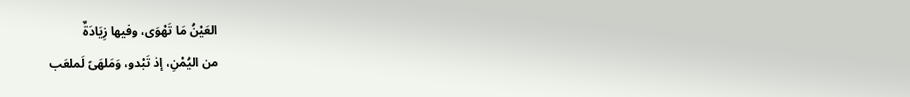العَيْنُ مَا تَهْوَى، وفيها زِيَادَةٌ
من اليُمْنِ، إذ تَبْدو، وَمَلهَىً لَملعَب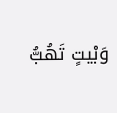وَبْيتٍ تَهُبُّ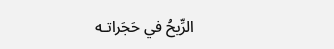الرِّيحُ في حَجَراتـه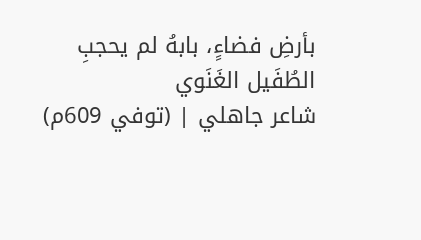بأرضِ فضاءٍ، بابهُ لم يحجبِ
الطُفَيل الغَنَوي
شاعر جاهلي | (توفي 609م)